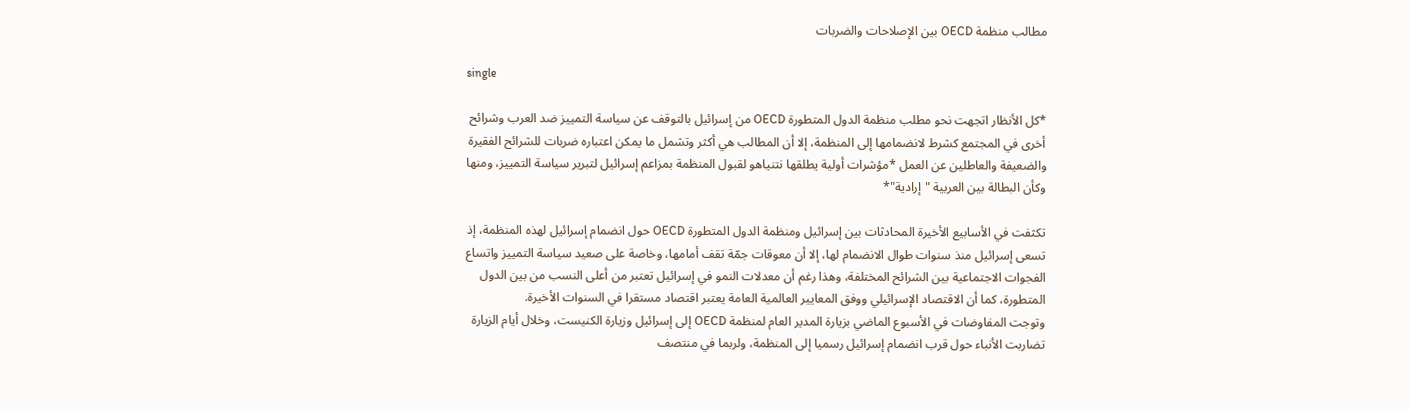مطالب منظمة OECD بين الإصلاحات والضربات

single

*كل الأنظار اتجهت نحو مطلب منظمة الدول المتطورة OECD من إسرائيل بالتوقف عن سياسة التمييز ضد العرب وشرائح أخرى في المجتمع كشرط لانضمامها إلى المنظمة، إلا أن المطالب هي أكثر وتشمل ما يمكن اعتباره ضربات للشرائح الفقيرة والضعيفة والعاطلين عن العمل *مؤشرات أولية يطلقها نتنياهو لقبول المنظمة بمزاعم إسرائيل لتبرير سياسة التمييز، ومنها وكأن البطالة بين العربية "إرادية"*

تكثفت في الأسابيع الأخيرة المحادثات بين إسرائيل ومنظمة الدول المتطورة OECD حول انضمام إسرائيل لهذه المنظمة، إذ تسعى إسرائيل منذ سنوات طوال الانضمام لها، إلا أن معوقات جمّة تقف أمامها، وخاصة على صعيد سياسة التمييز واتساع الفجوات الاجتماعية بين الشرائح المختلفة، وهذا رغم أن معدلات النمو في إسرائيل تعتبر من أعلى النسب من بين الدول المتطورة، كما أن الاقتصاد الإسرائيلي ووفق المعايير العالمية العامة يعتبر اقتصاد مستقرا في السنوات الأخيرة.
وتوجت المفاوضات في الأسبوع الماضي بزيارة المدير العام لمنظمة OECD إلى إسرائيل وزيارة الكنيست، وخلال أيام الزيارة تضاربت الأنباء حول قرب انضمام إسرائيل رسميا إلى المنظمة، ولربما في منتصف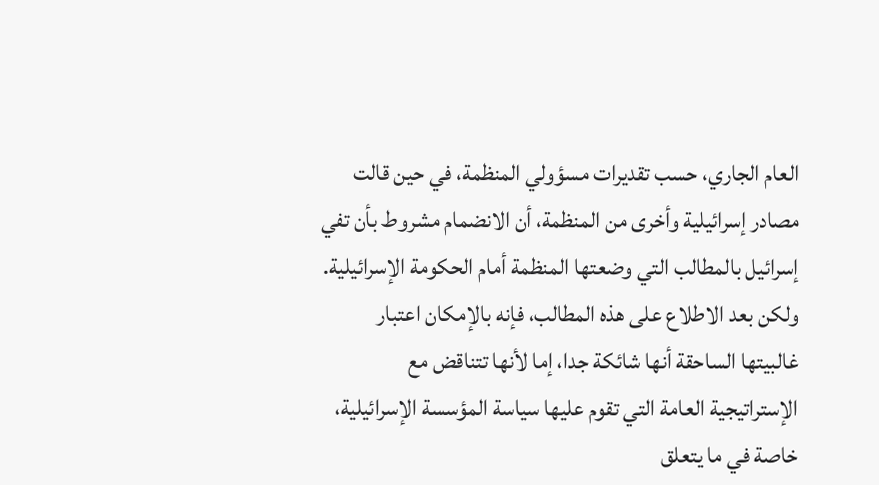العام الجاري، حسب تقديرات مسؤولي المنظمة، في حين قالت مصادر إسرائيلية وأخرى من المنظمة، أن الانضمام مشروط بأن تفي إسرائيل بالمطالب التي وضعتها المنظمة أمام الحكومة الإسرائيلية.
ولكن بعد الاطلاع على هذه المطالب، فإنه بالإمكان اعتبار غالبيتها الساحقة أنها شائكة جدا، إما لأنها تتناقض مع الإستراتيجية العامة التي تقوم عليها سياسة المؤسسة الإسرائيلية، خاصة في ما يتعلق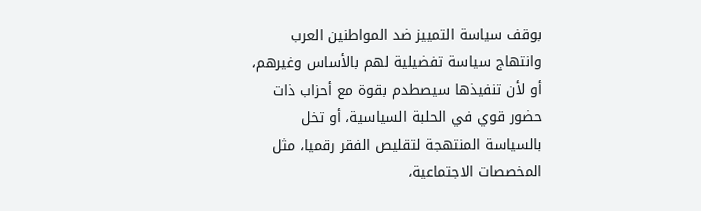بوقف سياسة التمييز ضد المواطنين العرب وانتهاج سياسة تفضيلية لهم بالأساس وغيرهم، أو لأن تنفيذها سيصطدم بقوة مع أحزاب ذات حضور قوي في الحلبة السياسية، أو تخل بالسياسة المنتهجة لتقليص الفقر رقميا، مثل المخصصات الاجتماعية،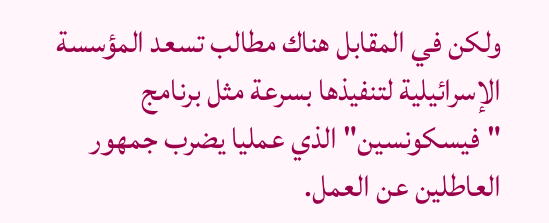ولكن في المقابل هناك مطالب تسعد المؤسسة الإسرائيلية لتنفيذها بسرعة مثل برنامج "فيسكونسين" الذي عمليا يضرب جمهور العاطلين عن العمل.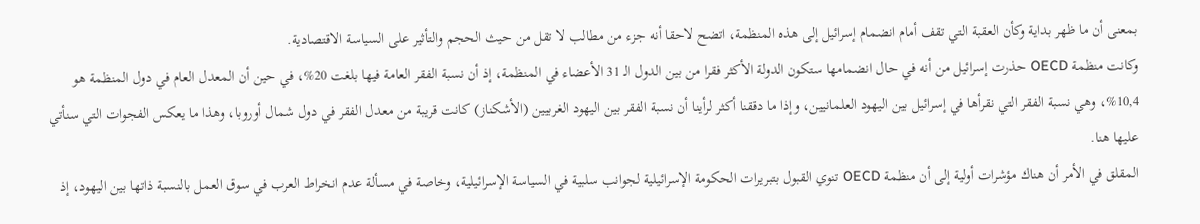بمعنى أن ما ظهر بداية وكأن العقبة التي تقف أمام انضمام إسرائيل إلى هذه المنظمة، اتضح لاحقا أنه جزء من مطالب لا تقل من حيث الحجم والتأثير على السياسة الاقتصادية.
وكانت منظمة OECD حذرت إسرائيل من أنه في حال انضمامها ستكون الدولة الأكثر فقرا من بين الدول الـ 31 الأعضاء في المنظمة، إذ أن نسبة الفقر العامة فيها بلغت 20%، في حين أن المعدل العام في دول المنظمة هو 10,4%، وهي نسبة الفقر التي نقرأها في إسرائيل بين اليهود العلمانيين، وإذا ما دققنا أكثر لرأينا أن نسبة الفقر بين اليهود الغربيين (الأشكناز) كانت قريبة من معدل الفقر في دول شمال أوروبا، وهذا ما يعكس الفجوات التي سنأتي عليها هنا.
المقلق في الأمر أن هناك مؤشرات أولية إلى أن منظمة OECD تنوي القبول بتبريرات الحكومة الإسرائيلية لجوانب سلبية في السياسة الإسرائيلية، وخاصة في مسألة عدم انخراط العرب في سوق العمل بالنسبة ذاتها بين اليهود، إذ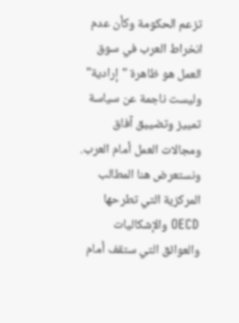تزعم الحكومة وكأن عدم انخراط العرب في سوق العمل هو ظاهرة "إرادية" وليست ناجمة عن سياسة تمييز وتضييق آفاق ومجالات العمل أمام العرب.
ونستعرض هنا المطالب المركزية التي تطرحها OECD والإشكاليات والعوائق التي ستقف أمام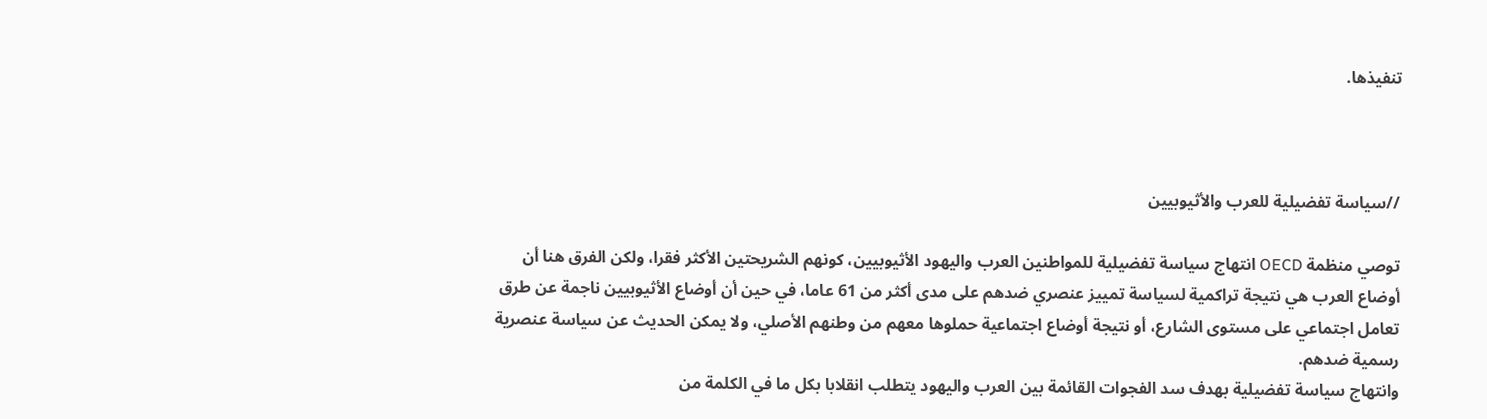تنفيذها.



//سياسة تفضيلية للعرب والأثيوبيين

توصي منظمة OECD انتهاج سياسة تفضيلية للمواطنين العرب واليهود الأثيوبيين، كونهم الشريحتين الأكثر فقرا، ولكن الفرق هنا أن أوضاع العرب هي نتيجة تراكمية لسياسة تمييز عنصري ضدهم على مدى أكثر من 61 عاما، في حين أن أوضاع الأثيوبيين ناجمة عن طرق تعامل اجتماعي على مستوى الشارع، أو نتيجة أوضاع اجتماعية حملوها معهم من وطنهم الأصلي، ولا يمكن الحديث عن سياسة عنصرية رسمية ضدهم.
وانتهاج سياسة تفضيلية بهدف سد الفجوات القائمة بين العرب واليهود يتطلب انقلابا بكل ما في الكلمة من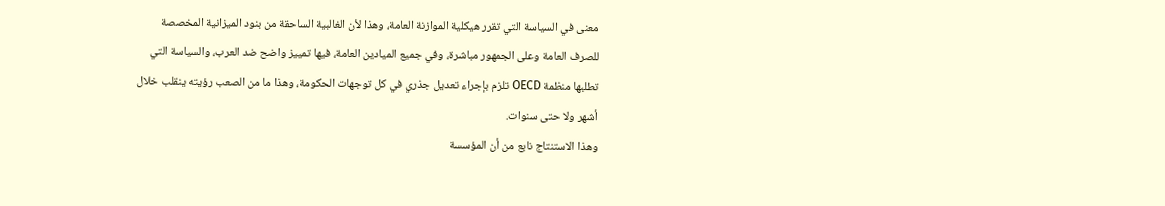معنى في السياسة التي تقرر هيكلية الموازنة العامة، وهذا لأن الغالبية الساحقة من بنود الميزانية المخصصة للصرف العامة وعلى الجمهور مباشرة، وفي جميع الميادين العامة، فيها تمييز واضح ضد العرب، والسياسة التي تطلبها منظمة OECD تلزم بإجراء تعديل جذري في كل توجهات الحكومة، وهذا ما من الصعب رؤيته ينقلب خلال أشهر ولا حتى سنوات.
وهذا الاستنتاج نابع من أن المؤسسة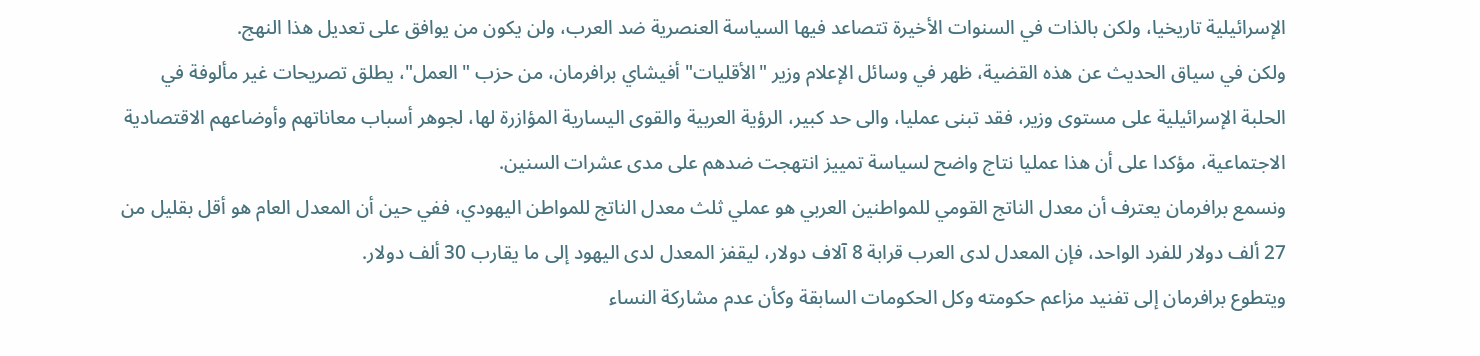الإسرائيلية تاريخيا، ولكن بالذات في السنوات الأخيرة تتصاعد فيها السياسة العنصرية ضد العرب، ولن يكون من يوافق على تعديل هذا النهج.
ولكن في سياق الحديث عن هذه القضية، ظهر في وسائل الإعلام وزير "الأقليات" أفيشاي برافرمان، من حزب "العمل"، يطلق تصريحات غير مألوفة في الحلبة الإسرائيلية على مستوى وزير، فقد تبنى عمليا، والى حد كبير، الرؤية العربية والقوى اليسارية المؤازرة لها، لجوهر أسباب معاناتهم وأوضاعهم الاقتصادية الاجتماعية، مؤكدا على أن هذا عمليا نتاج واضح لسياسة تمييز انتهجت ضدهم على مدى عشرات السنين.
ونسمع برافرمان يعترف أن معدل الناتج القومي للمواطنين العربي هو عملي ثلث معدل الناتج للمواطن اليهودي، ففي حين أن المعدل العام هو أقل بقليل من 27 ألف دولار للفرد الواحد، فإن المعدل لدى العرب قرابة 8 آلاف دولار، ليقفز المعدل لدى اليهود إلى ما يقارب 30 ألف دولار.
ويتطوع برافرمان إلى تفنيد مزاعم حكومته وكل الحكومات السابقة وكأن عدم مشاركة النساء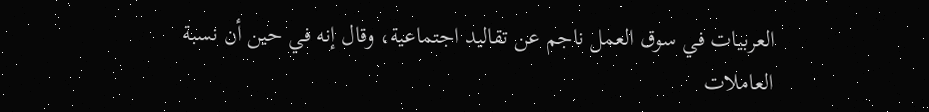العربيات في سوق العمل ناجم عن تقاليد اجتماعية، وقال إنه في حين أن نسبة العاملات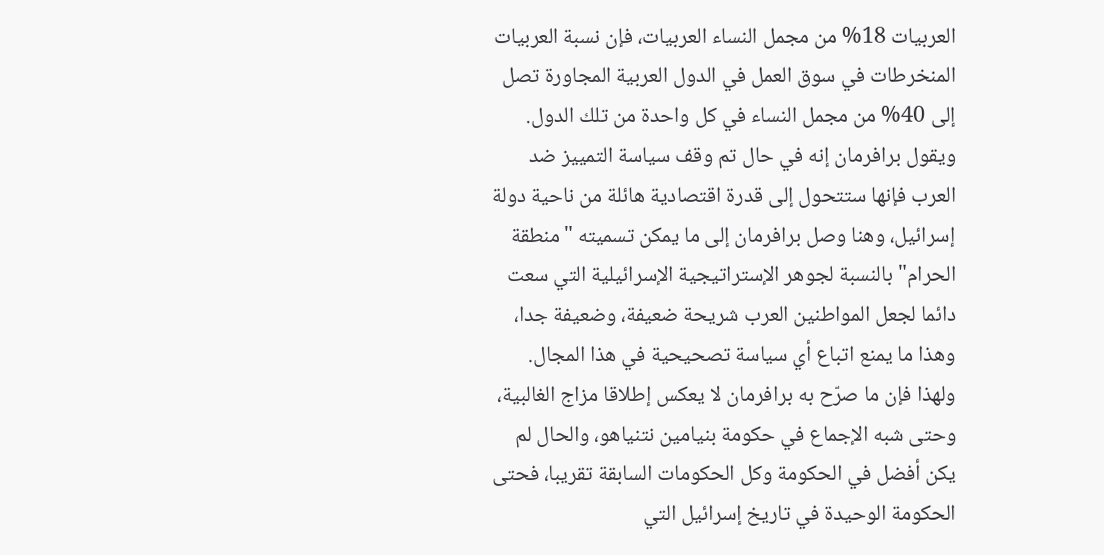العربيات 18% من مجمل النساء العربيات، فإن نسبة العربيات المنخرطات في سوق العمل في الدول العربية المجاورة تصل إلى 40% من مجمل النساء في كل واحدة من تلك الدول.
ويقول برافرمان إنه في حال تم وقف سياسة التمييز ضد العرب فإنها ستتحول إلى قدرة اقتصادية هائلة من ناحية دولة إسرائيل، وهنا وصل برافرمان إلى ما يمكن تسميته "منطقة الحرام" بالنسبة لجوهر الإستراتيجية الإسرائيلية التي سعت دائما لجعل المواطنين العرب شريحة ضعيفة، وضعيفة جدا، وهذا ما يمنع اتباع أي سياسة تصحيحية في هذا المجال.
ولهذا فإن ما صرّح به برافرمان لا يعكس إطلاقا مزاج الغالبية، وحتى شبه الإجماع في حكومة بنيامين نتنياهو، والحال لم يكن أفضل في الحكومة وكل الحكومات السابقة تقريبا، فحتى الحكومة الوحيدة في تاريخ إسرائيل التي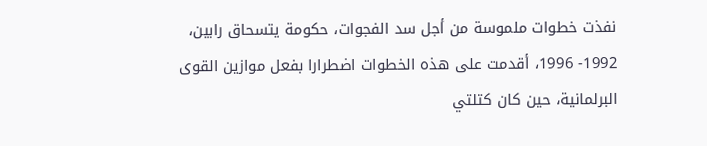نفذت خطوات ملموسة من أجل سد الفجوات، حكومة يتسحاق رابين، 1992- 1996، أقدمت على هذه الخطوات اضطرارا بفعل موازين القوى البرلمانية، حين كان كتلتي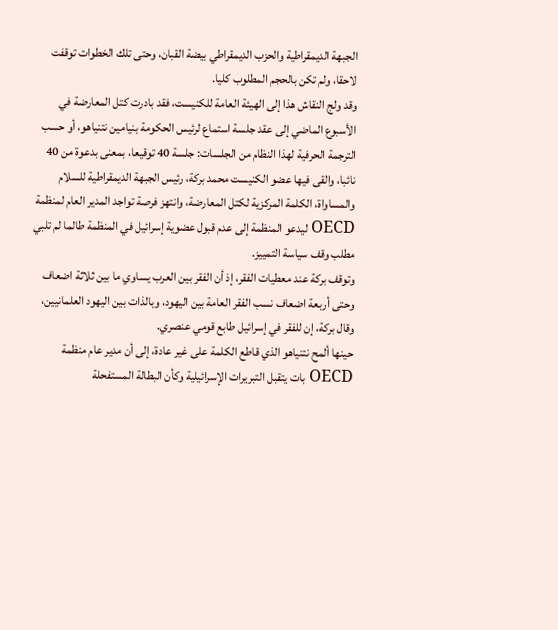الجبهة الديمقراطية والحزب الديمقراطي بيضة القبان، وحتى تلك الخطوات توقفت لاحقا، ولم تكن بالحجم المطلوب كليا.
وقد ولج النقاش هذا إلى الهيئة العامة للكنيست، فقد بادرت كتل المعارضة في الأسبوع الماضي إلى عقد جلسة استماع لرئيس الحكومة بنيامين نتنياهو، أو حسب الترجمة الحرفية لهذا النظام من الجلسات: جلسة 40 توقيعا، بمعنى بدعوة من 40 نائبا، والقى فيها عضو الكنيست محمد بركة، رئيس الجبهة الديمقراطية للسلام والمساواة، الكلمة المركزية لكتل المعارضة، وانتهز فرصة تواجد المدير العام لمنظمة OECD ليدعو المنظمة إلى عدم قبول عضوية إسرائيل في المنظمة طالما لم تلبي مطلب وقف سياسة التمييز.
وتوقف بركة عند معطيات الفقر، إذ أن الفقر بين العرب يساوي ما بين ثلاثة اضعاف وحتى أربعة اضعاف نسب الفقر العامة بين اليهود، وبالذات بين اليهود العلمانيين، وقال بركة، إن للفقر في إسرائيل طابع قومي عنصري.
حينها ألمح نتنياهو الذي قاطع الكلمة على غير عادة، إلى أن مدير عام منظمة OECD بات يتقبل التبريرات الإسرائيلية وكأن البطالة المستفحلة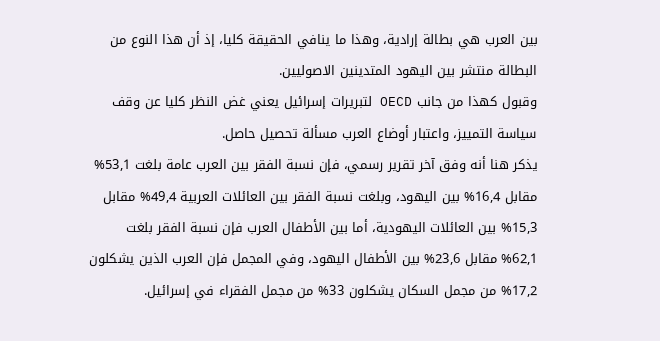بين العرب هي بطالة إرادية، وهذا ما ينافي الحقيقة كليا، إذ أن هذا النوع من البطالة منتشر بين اليهود المتدينين الاصوليين.
وقبول كهذا من جانب OECD لتبريرات إسرائيل يعني غض النظر كليا عن وقف سياسة التمييز، واعتبار أوضاع العرب مسألة تحصيل حاصل.
يذكر هنا أنه وفق آخر تقرير رسمي، فإن نسبة الفقر بين العرب عامة بلغت 53,1% مقابل 16,4% بين اليهود، وبلغت نسبة الفقر بين العائلات العربية 49,4% مقابل 15,3% بين العائلات اليهودية، أما بين الأطفال العرب فإن نسبة الفقر بلغت 62,1% مقابل 23,6% بين الأطفال اليهود، وفي المجمل فإن العرب الذين يشكلون 17,2% من مجمل السكان يشكلون 33% من مجمل الفقراء في إسرائيل.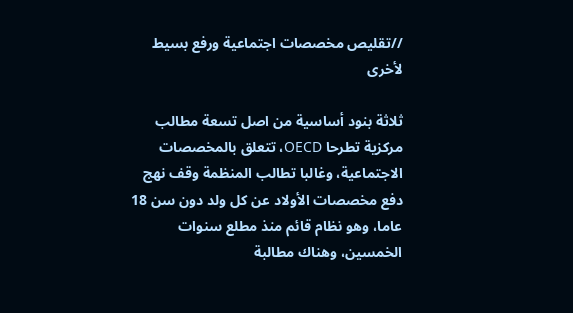//تقليص مخصصات اجتماعية ورفع بسيط لأخرى

ثلاثة بنود أساسية من اصل تسعة مطالب مركزية تطرحا OECD، تتعلق بالمخصصات الاجتماعية، وغالبا تطالب المنظمة وقف نهج دفع مخصصات الأولاد عن كل ولد دون سن 18 عاما، وهو نظام قائم منذ مطلع سنوات الخمسين، وهناك مطالبة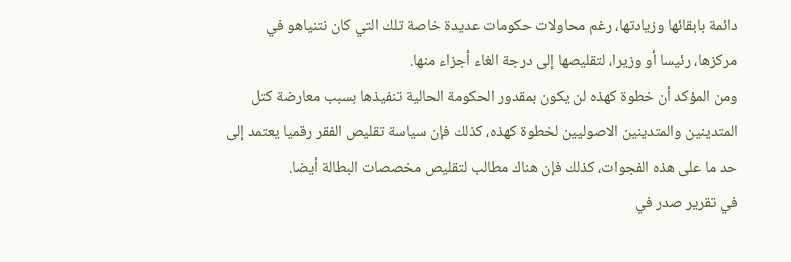دائمة بابقائها وزيادتها، رغم محاولات حكومات عديدة خاصة تلك التي كان نتنياهو في مركزها، رئيسا أو وزيرا، لتقليصها إلى درجة الغاء أجزاء منها.
ومن المؤكد أن خطوة كهذه لن يكون بمقدور الحكومة الحالية تنفيذها بسبب معارضة كتل المتدينين والمتدينين الاصوليين لخطوة كهذه، كذلك فإن سياسة تقليص الفقر رقميا يعتمد إلى حد ما على هذه الفجوات، كذلك فإن هناك مطالب لتقليص مخصصات البطالة أيضا.
في تقرير صدر في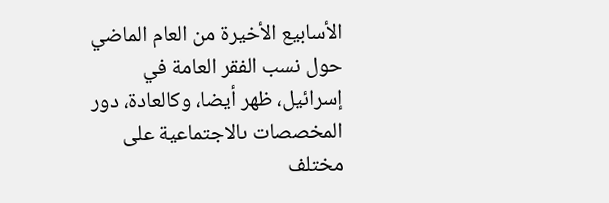الأسابيع الأخيرة من العام الماضي حول نسب الفقر العامة في إسرائيل، ظهر أيضا، وكالعادة، دور المخصصات ىالاجتماعية على مختلف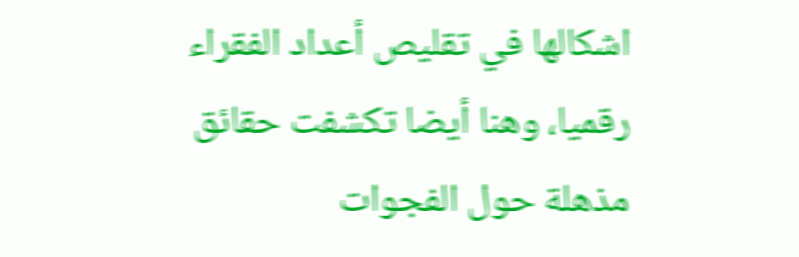اشكالها في تقليص أعداد الفقراء رقميا، وهنا أيضا تكشفت حقائق مذهلة حول الفجوات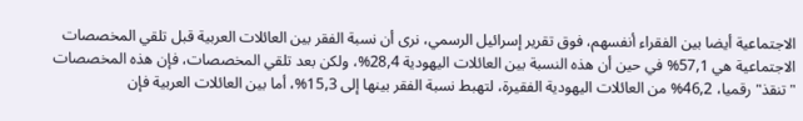الاجتماعية أيضا بين الفقراء أنفسهم، فوق تقرير إسرائيل الرسمي، نرى أن نسبة الفقر بين العائلات العربية قبل تلقي المخصصات الاجتماعية هي 57,1% في حين أن هذه النسبة بين العائلات اليهودية 28,4%، ولكن بعد تلقي المخصصات، فإن هذه المخصصات "تنقذ" رقميا، 46,2% من العائلات اليهودية الفقيرة، لتهبط نسبة الفقر بينها إلى 15,3%، أما بين العائلات العربية فإن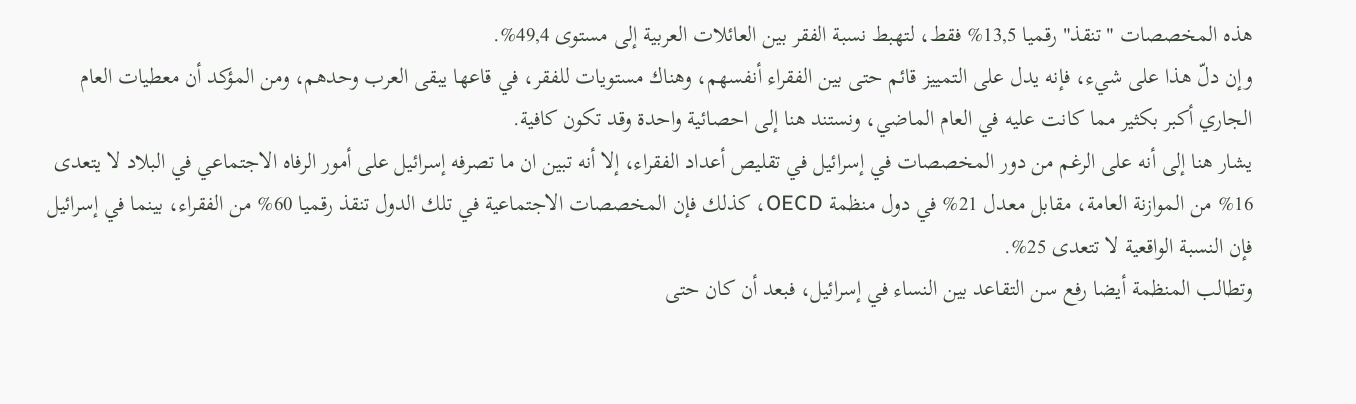هذه المخصصات "تنقذ" رقميا 13,5% فقط، لتهبط نسبة الفقر بين العائلات العربية إلى مستوى 49,4%.
وإن دلّ هذا على شيء، فإنه يدل على التمييز قائم حتى بين الفقراء أنفسهم، وهناك مستويات للفقر، في قاعها يبقى العرب وحدهم، ومن المؤكد أن معطيات العام الجاري أكبر بكثير مما كانت عليه في العام الماضي، ونستند هنا إلى احصائية واحدة وقد تكون كافية.
يشار هنا إلى أنه على الرغم من دور المخصصات في إسرائيل في تقليص أعداد الفقراء، إلا أنه تبين ان ما تصرفه إسرائيل على أمور الرفاه الاجتماعي في البلاد لا يتعدى 16% من الموازنة العامة، مقابل معدل 21% في دول منظمة OECD، كذلك فإن المخصصات الاجتماعية في تلك الدول تنقذ رقميا 60% من الفقراء، بينما في إسرائيل فإن النسبة الواقعية لا تتعدى 25%.
وتطالب المنظمة أيضا رفع سن التقاعد بين النساء في إسرائيل، فبعد أن كان حتى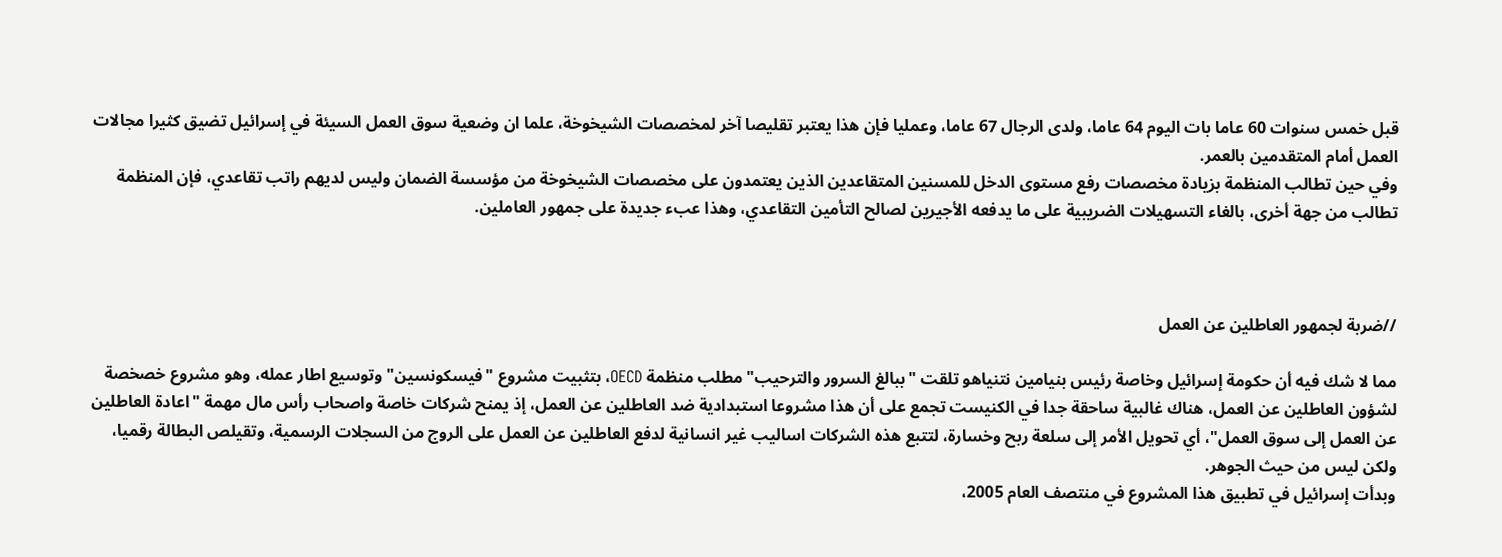قبل خمس سنوات 60 عاما بات اليوم 64 عاما، ولدى الرجال 67 عاما، وعمليا فإن هذا يعتبر تقليصا آخر لمخصصات الشيخوخة، علما ان وضعية سوق العمل السيئة في إسرائيل تضيق كثيرا مجالات العمل أمام المتقدمين بالعمر.
وفي حين تطالب المنظمة بزيادة مخصصات رفع مستوى الدخل للمسنين المتقاعدين الذين يعتمدون على مخصصات الشيخوخة من مؤسسة الضمان وليس لديهم راتب تقاعدي، فإن المنظمة تطالب من جهة أخرى، بالغاء التسهيلات الضريبية على ما يدفعه الأجيرين لصالح التأمين التقاعدي، وهذا عبء جديدة على جمهور العاملين.



//ضربة لجمهور العاطلين عن العمل

مما لا شك فيه أن حكومة إسرائيل وخاصة رئيس بنيامين نتنياهو تلقت "ببالغ السرور والترحيب" مطلب منظمة OECD، بتثبيت مشروع "فيسكونسين" وتوسيع اطار عمله، وهو مشروع خصخصة لشؤون العاطلين عن العمل، هناك غالبية ساحقة جدا في الكنيست تجمع على أن هذا مشروعا استبدادية ضد العاطلين عن العمل، إذ يمنح شركات خاصة واصحاب رأس مال مهمة "اعادة العاطلين عن العمل إلى سوق العمل"، أي تحويل الأمر إلى سلعة ربح وخسارة، لتتبع هذه الشركات اساليب غير انسانية لدفع العاطلين عن العمل على الروج من السجلات الرسمية، وتقيلص البطالة رقميا، ولكن ليس من حيث الجوهر.
وبدأت إسرائيل في تطبيق هذا المشروع في منتصف العام 2005،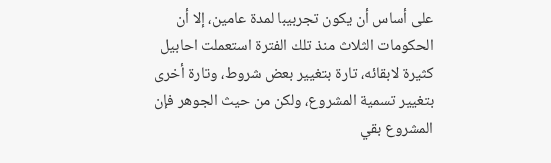على أساس أن يكون تجربيبا لمدة عامين، إلا أن الحكومات الثلاث منذ تلك الفترة استعملت احابيل كثيرة لابقائه، تارة بتغيير بعض شروط، وتارة أخرى بتغيير تسمية المشروع، ولكن من حيث الجوهر فإن المشروع بقي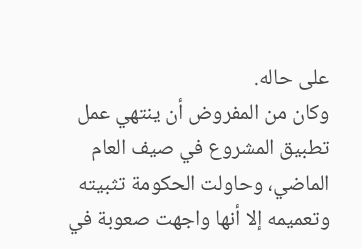على حاله.
وكان من المفروض أن ينتهي عمل تطبيق المشروع في صيف العام الماضي، وحاولت الحكومة تثبيته وتعميمه إلا أنها واجهت صعوبة في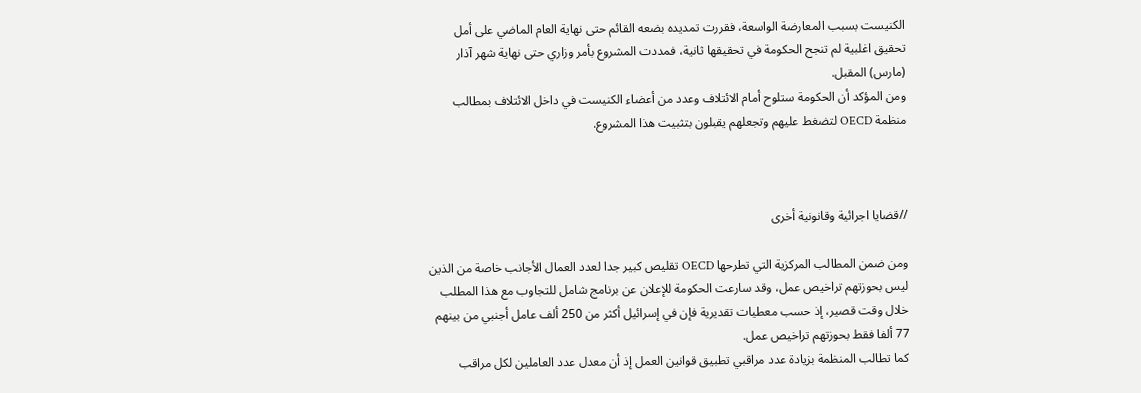الكنيست بسبب المعارضة الواسعة، فقررت تمديده بضعه القائم حتى نهاية العام الماضي على أمل تحقيق اغلبية لم تنجح الحكومة في تحقيقها ثانية، فمددت المشروع بأمر وزاري حتى نهاية شهر آذار (مارس) المقبل.
ومن المؤكد أن الحكومة ستلوح أمام الائتلاف وعدد من أعضاء الكنيست في داخل الائتلاف بمطالب منظمة OECD لتضغط عليهم وتجعلهم يقبلون بتثبيت هذا المشروع.



//قضايا اجرائية وقانونية أخرى

ومن ضمن المطالب المركزية التي تطرحها OECD تقليص كبير جدا لعدد العمال الأجانب خاصة من الذين ليس بحوزتهم تراخيص عمل، وقد سارعت الحكومة للإعلان عن برنامج شامل للتجاوب مع هذا المطلب خلال وقت قصير، إذ حسب معطيات تقديرية فإن في إسرائيل أكثر من 250 ألف عامل أجنبي من بينهم 77 ألفا فقط بحوزتهم تراخيص عمل.
كما تطالب المنظمة بزيادة عدد مراقبي تطبيق قوانين العمل إذ أن معدل عدد العاملين لكل مراقب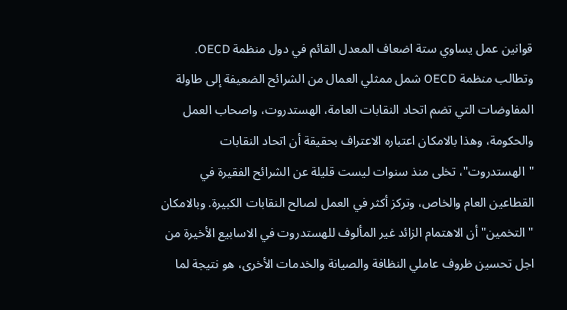قوانين عمل يساوي ستة اضعاف المعدل القائم في دول منظمة OECD.
وتطالب منظمة OECD شمل ممثلي العمال من الشرائح الضعيفة إلى طاولة المفاوضات التي تضم اتحاد النقابات العامة، الهستدروت، واصحاب العمل والحكومة، وهذا بالامكان اعتباره الاعتراف بحقيقة أن اتحاد النقابات "الهستدروت"، تخلى منذ سنوات ليست قليلة عن الشرائح الفقيرة في القطاعين العام والخاص، وتركز أكثر في العمل لصالح النقابات الكبيرة. وبالامكان "التخمين" أن الاهتمام الزائد غير المألوف للهستدروت في الاسابيع الأخيرة من اجل تحسين ظروف عاملي النظافة والصيانة والخدمات الأخرى، هو نتيجة لما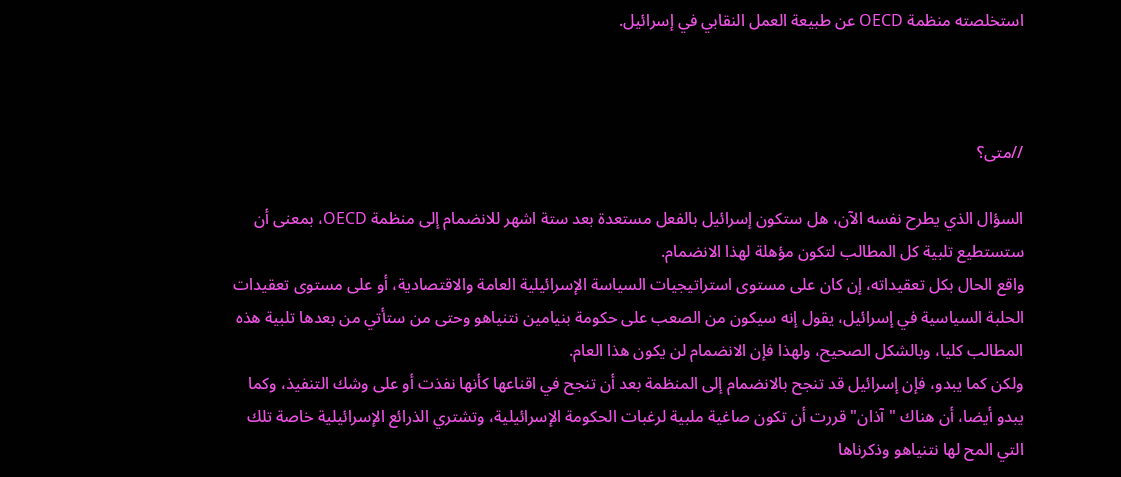استخلصته منظمة OECD عن طبيعة العمل النقابي في إسرائيل.



//متى؟

السؤال الذي يطرح نفسه الآن، هل ستكون إسرائيل بالفعل مستعدة بعد ستة اشهر للانضمام إلى منظمة OECD، بمعنى أن ستستطيع تلبية كل المطالب لتكون مؤهلة لهذا الانضمام.
واقع الحال بكل تعقيداته، إن كان على مستوى استراتيجيات السياسة الإسرائيلية العامة والاقتصادية، أو على مستوى تعقيدات الحلبة السياسية في إسرائيل، يقول إنه سيكون من الصعب على حكومة بنيامين نتنياهو وحتى من ستأتي من بعدها تلبية هذه المطالب كليا، وبالشكل الصحيح، ولهذا فإن الانضمام لن يكون هذا العام.
ولكن كما يبدو، فإن إسرائيل قد تنجح بالانضمام إلى المنظمة بعد أن تنجح في اقناعها كأنها نفذت أو على وشك التنفيذ، وكما يبدو أيضا، أن هناك "آذان" قررت أن تكون صاغية ملبية لرغبات الحكومة الإسرائيلية، وتشتري الذرائع الإسرائيلية خاصة تلك التي المح لها نتنياهو وذكرناها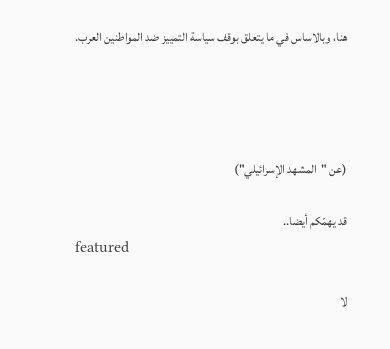هنا، وبالاساس في ما يتعلق بوقف سياسة التمييز ضد المواطنين العرب.




(عن "المشهد الإسرائيلي")

قد يهمّكم أيضا..
featured

لا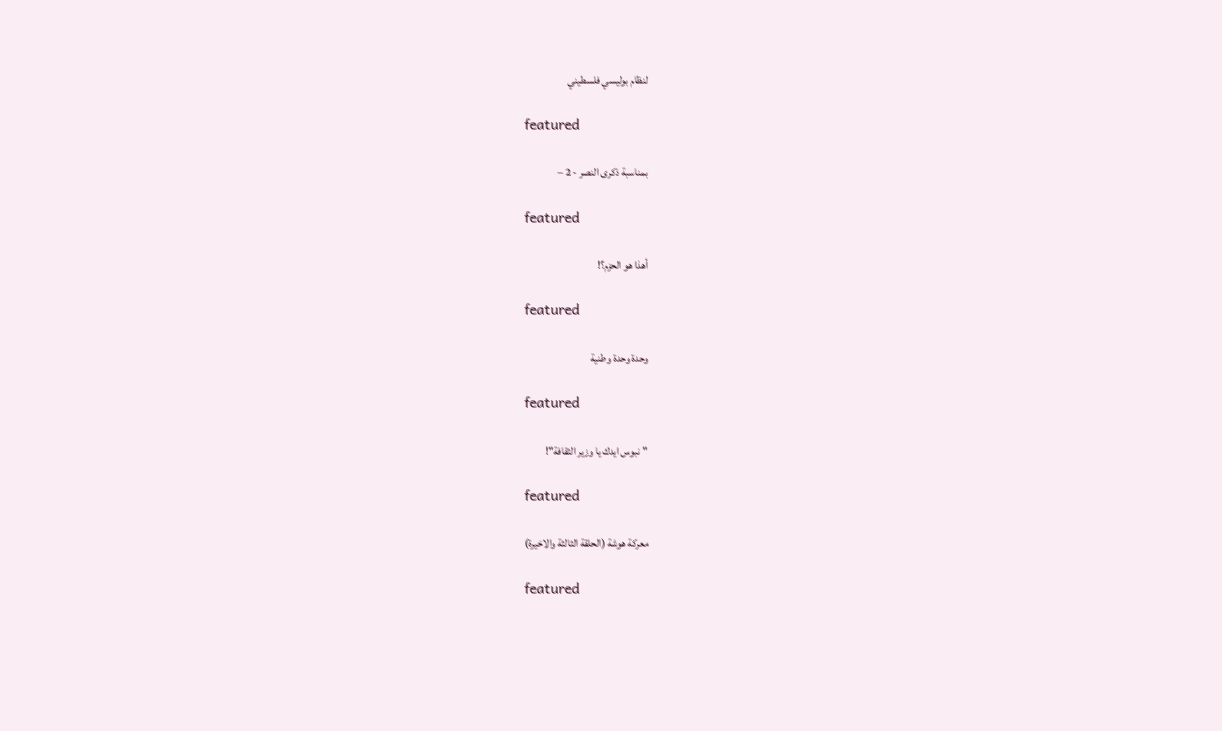لنظام بوليسي فلسطيني

featured

بمناسبة ذكرى النصر - 2 –

featured

أهذا هو الحزم؟!

featured

وحدة وحدة وطنية

featured

"نبوس ايدك يا وزير الثقافة"!

featured

معركة هوشة (الحلقة الثالثة والاخيرة)

featured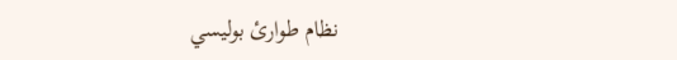نظام طوارئ بوليسي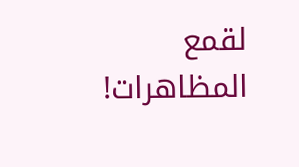لقمع المظاهرات!